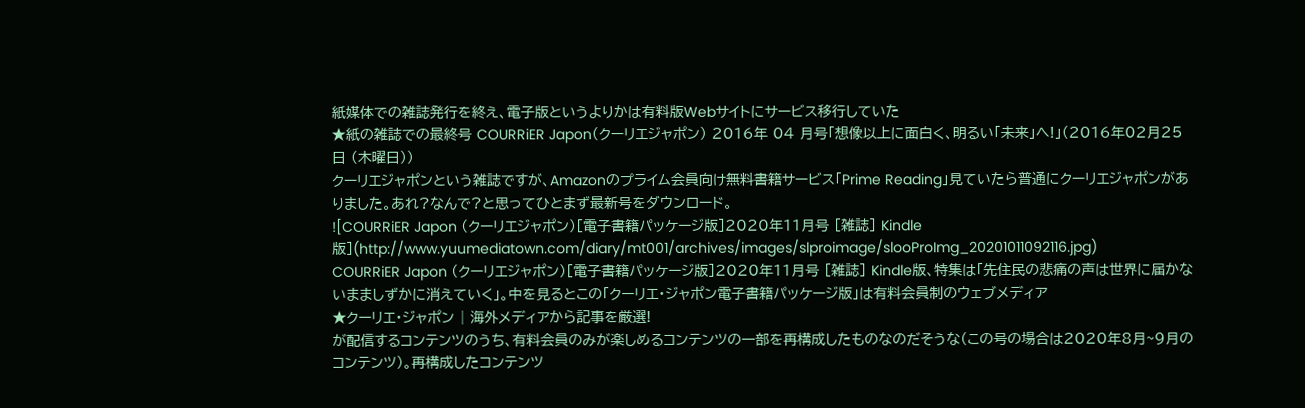紙媒体での雑誌発行を終え、電子版というよりかは有料版Webサイトにサービス移行していた
★紙の雑誌での最終号 COURRiER Japon(クーリエジャポン) 2016年 04 月号「想像以上に面白く、明るい「未来」へ!」(2016年02月25日 (木曜日))
クーリエジャポンという雑誌ですが、Amazonのプライム会員向け無料書籍サービス「Prime Reading」見ていたら普通にクーリエジャポンがありました。あれ?なんで?と思ってひとまず最新号をダウンロード。
![COURRiER Japon (クーリエジャポン)[電子書籍パッケージ版]2020年11月号 [雑誌] Kindle版](http://www.yuumediatown.com/diary/mt001/archives/images/slproimage/slooProImg_20201011092116.jpg)
COURRiER Japon (クーリエジャポン)[電子書籍パッケージ版]2020年11月号 [雑誌] Kindle版、特集は「先住民の悲痛の声は世界に届かないまましずかに消えていく」。中を見るとこの「クーリエ・ジャポン電子書籍パッケージ版」は有料会員制のウェブメディア
★クーリエ・ジャポン | 海外メディアから記事を厳選!
が配信するコンテンツのうち、有料会員のみが楽しめるコンテンツの一部を再構成したものなのだそうな(この号の場合は2020年8月~9月のコンテンツ)。再構成したコンテンツ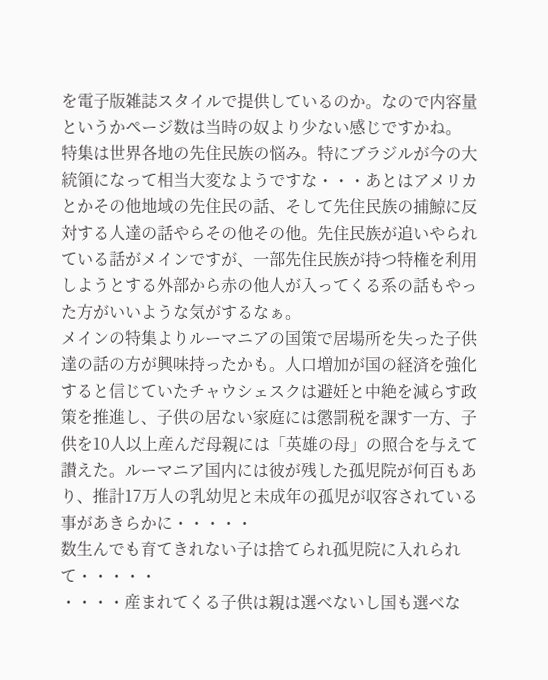を電子版雑誌スタイルで提供しているのか。なので内容量というかページ数は当時の奴より少ない感じですかね。
特集は世界各地の先住民族の悩み。特にブラジルが今の大統領になって相当大変なようですな・・・あとはアメリカとかその他地域の先住民の話、そして先住民族の捕鯨に反対する人達の話やらその他その他。先住民族が追いやられている話がメインですが、一部先住民族が持つ特権を利用しようとする外部から赤の他人が入ってくる系の話もやった方がいいような気がするなぁ。
メインの特集よりルーマニアの国策で居場所を失った子供達の話の方が興味持ったかも。人口増加が国の経済を強化すると信じていたチャウシェスクは避妊と中絶を減らす政策を推進し、子供の居ない家庭には懲罰税を課す一方、子供を10人以上産んだ母親には「英雄の母」の照合を与えて讃えた。ルーマニア国内には彼が残した孤児院が何百もあり、推計17万人の乳幼児と未成年の孤児が収容されている事があきらかに・・・・・
数生んでも育てきれない子は捨てられ孤児院に入れられて・・・・・
・・・・産まれてくる子供は親は選べないし国も選べな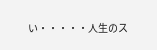い・・・・・人生のス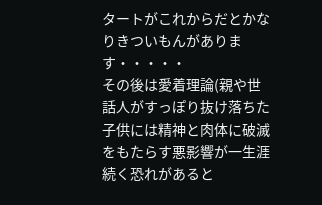タートがこれからだとかなりきついもんがあります・・・・・
その後は愛着理論(親や世話人がすっぽり抜け落ちた子供には精神と肉体に破滅をもたらす悪影響が一生涯続く恐れがあると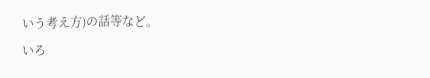いう考え方)の話等など。
いろ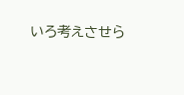いろ考えさせら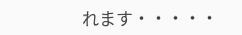れます・・・・・